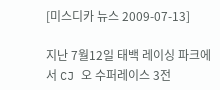[미스디카 뉴스 2009-07-13]

지난 7월12일 태백 레이싱 파크에서 CJ 오 수퍼레이스 3전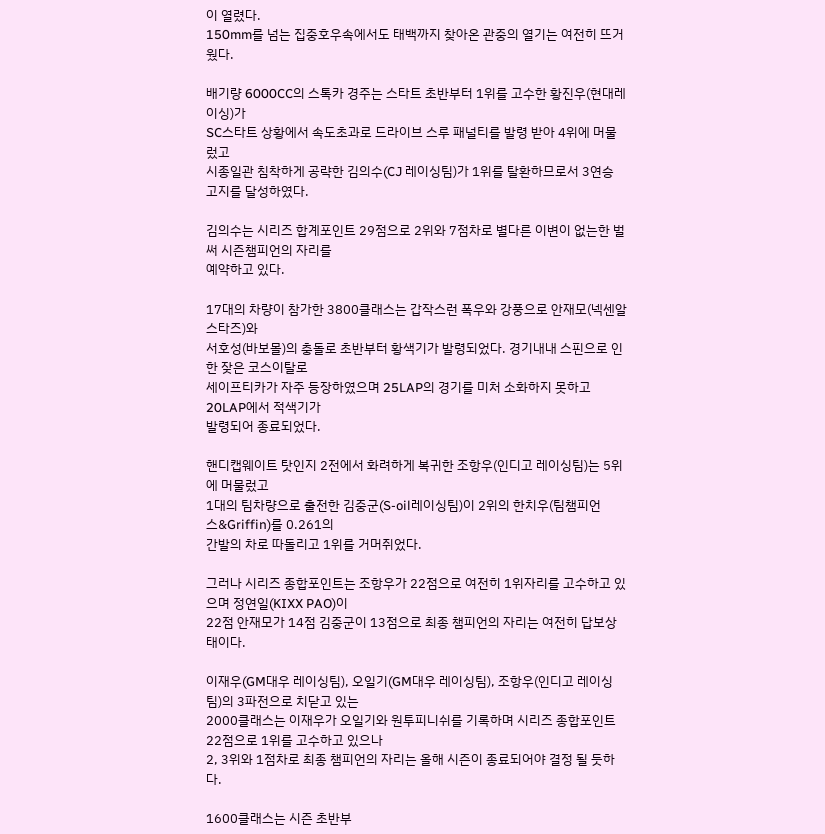이 열렸다.
150mm를 넘는 집중호우속에서도 태백까지 찾아온 관중의 열기는 여전히 뜨거웠다.

배기량 6000CC의 스톡카 경주는 스타트 초반부터 1위를 고수한 황진우(현대레이싱)가
SC스타트 상황에서 속도초과로 드라이브 스루 패널티를 발령 받아 4위에 머물렀고
시종일관 침착하게 공략한 김의수(CJ 레이싱팀)가 1위를 탈환하므로서 3연승 고지를 달성하였다.

김의수는 시리즈 합계포인트 29점으로 2위와 7점차로 별다른 이변이 없는한 벌써 시즌챔피언의 자리를
예약하고 있다.

17대의 차량이 참가한 3800클래스는 갑작스런 폭우와 강풍으로 안재모(넥센알스타즈)와
서호성(바보몰)의 충돌로 초반부터 황색기가 발령되었다. 경기내내 스핀으로 인한 잦은 코스이탈로
세이프티카가 자주 등장하였으며 25LAP의 경기를 미처 소화하지 못하고 20LAP에서 적색기가
발령되어 종료되었다.

핸디캡웨이트 탓인지 2전에서 화려하게 복귀한 조항우(인디고 레이싱팀)는 5위에 머물렀고
1대의 팀차량으로 출전한 김중군(S-oil레이싱팀)이 2위의 한치우(팀챔피언스&Griffin)를 0.261의
간발의 차로 따돌리고 1위를 거머쥐었다.

그러나 시리즈 종합포인트는 조항우가 22점으로 여전히 1위자리를 고수하고 있으며 정연일(KIXX PAO)이
22점 안재모가 14점 김중군이 13점으로 최종 챔피언의 자리는 여전히 답보상태이다.

이재우(GM대우 레이싱팀), 오일기(GM대우 레이싱팀), 조항우(인디고 레이싱팀)의 3파전으로 치닫고 있는
2000클래스는 이재우가 오일기와 원투피니쉬를 기록하며 시리즈 종합포인트 22점으로 1위를 고수하고 있으나
2, 3위와 1점차로 최종 챔피언의 자리는 올해 시즌이 종료되어야 결정 될 듯하다.

1600클래스는 시즌 초반부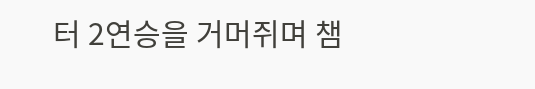터 2연승을 거머쥐며 챔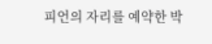피언의 자리를 예약한 박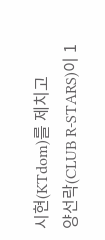시현(KTdom)를 제치고
양선락(CLUB R-STARS)이 1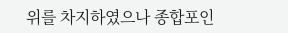위를 차지하였으나 종합포인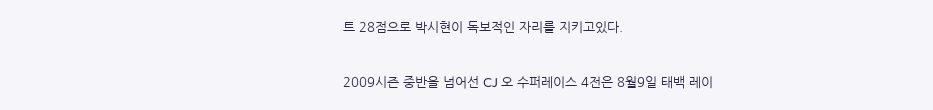트 28점으로 박시현이 독보적인 자리를 지키고있다.

2009시즌 중반을 넘어선 CJ 오 수퍼레이스 4전은 8월9일 태백 레이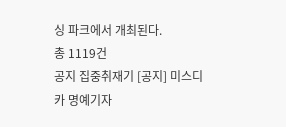싱 파크에서 개최된다.
총 1119건
공지 집중취재기 [공지] 미스디카 명예기자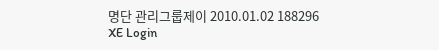명단 관리그룹제이 2010.01.02 188296
XE Login